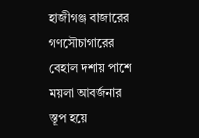হাজীগঞ্জ বাজারের গণসৌচাগারের বেহাল দশায় পাশে ময়লা আবর্জনার স্তূপ হয়ে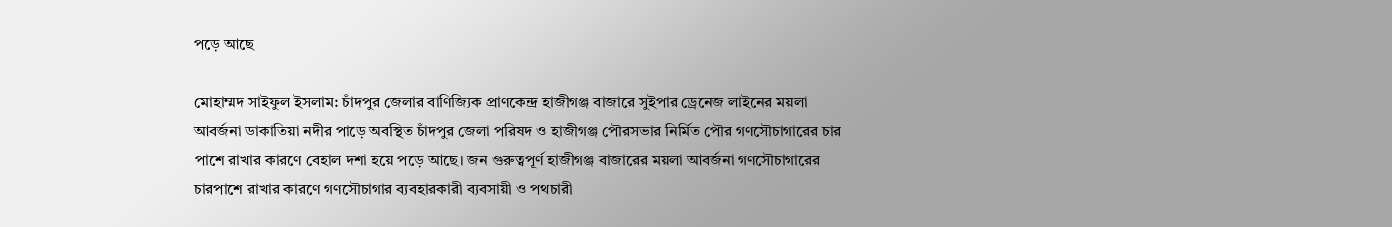পড়ে আছে

মোহাম্মদ সাইফুল ইসলাম: চাঁদপুর জেলার বাণিজ্যিক প্রাণকেন্দ্র হাজীগঞ্জ বাজারে সুইপার ড্রেনেজ লাইনের ময়লা আবর্জনা ডাকাতিয়া নদীর পাড়ে অবস্থিত চাঁদপুর জেলা পরিষদ ও হাজীগঞ্জ পৌরসভার নির্মিত পৌর গণসৌচাগারের চার পাশে রাখার কারণে বেহাল দশা হয়ে পড়ে আছে। জন গুরুত্বপূর্ণ হাজীগঞ্জ বাজারের ময়লা আবর্জনা গণসৌচাগারের চারপাশে রাখার কারণে গণসৌচাগার ব্যবহারকারী ব্যবসায়ী ও পথচারী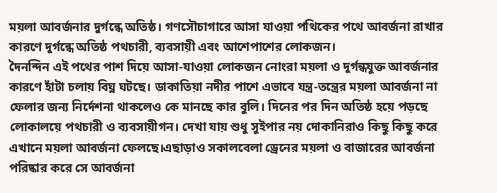ময়লা আবর্জনার দুর্গন্ধে অতিষ্ঠ। গণসৌচাগারে আসা যাওয়া পথিকের পথে আবর্জনা রাখার কারণে দুর্গন্ধে অতিষ্ঠ পথচারী, ব্যবসায়ী এবং আশেপাশের লোকজন।
দৈনন্দিন এই পথের পাশ দিয়ে আসা-যাওয়া লোকজন নোংরা ময়লা ও দুর্গন্ধযুক্ত আবর্জনার কারণে হাঁটা চলায় বিঘ্ন ঘটছে। ডাকাতিয়া নদীর পাশে এভাবে যন্ত্র-তন্ত্রের ময়লা আবর্জনা না ফেলার জন্য নির্দেশনা থাকলেও কে মানছে কার বুলি। দিনের পর দিন অতিষ্ঠ হয়ে পড়ছে লোকালয়ে পথচারী ও ব্যবসায়ীগন। দেখা যায় শুধু সুইপার নয় দোকানিরাও কিছু কিছু করে এখানে ময়লা আবর্জনা ফেলছে।এছাড়াও সকালবেলা ড্রেনের ময়লা ও বাজারের আবর্জনা পরিষ্কার করে সে আবর্জনা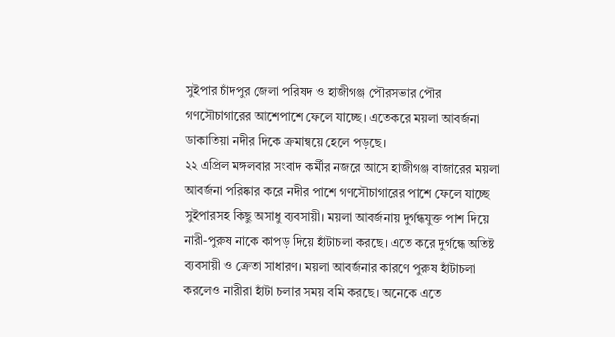সুইপার চাঁদপুর জেলা পরিষদ ও হাজীগঞ্জ পৌরসভার পৌর গণসৌচাগারের আশেপাশে ফেলে যাচ্ছে। এতেকরে ময়লা আবর্জনা ডাকাতিয়া নদীর দিকে ক্রমান্বয়ে হেলে পড়ছে।
২২ এপ্রিল মঙ্গলবার সংবাদ কর্মীর নজরে আসে হাজীগঞ্জ বাজারের ময়লা আবর্জনা পরিষ্কার করে নদীর পাশে গণসৌচাগারের পাশে ফেলে যাচ্ছে সুইপারসহ কিছু অসাধু ব্যবসায়ী। ময়লা আবর্জনায় দুর্গন্ধযুক্ত পাশ দিয়ে নারী-পুরুষ নাকে কাপড় দিয়ে হাঁটাচলা করছে। এতে করে দুর্গন্ধে অতিষ্ট ব্যবসায়ী ও ক্রেতা সাধারণ। ময়লা আবর্জনার কারণে পুরুষ হাঁটাচলা করলেও নারীরা হাঁটা চলার সময় বমি করছে। অনেকে এতে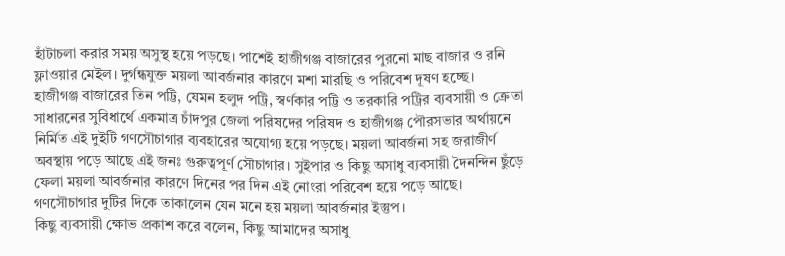হাঁটাচলা করার সময় অসুস্থ হয়ে পড়ছে। পাশেই হাজীগঞ্জ বাজারের পুরনো মাছ বাজার ও রনি ফ্লাওয়ার মেইল। দুর্গন্ধযুক্ত ময়লা আবর্জনার কারণে মশা মারছি ও পরিবেশ দূষণ হচ্ছে।
হাজীগঞ্জ বাজারের তিন পট্টি, যেমন হলুদ পট্রি, স্বর্ণকার পট্টি ও তরকারি পট্রির ব্যবসায়ী ও ক্রেতা সাধারনের সুবিধার্থে একমাত্র চাঁদপুর জেলা পরিষদের পরিষদ ও হাজীগঞ্জ পৌরসভার অর্থায়নে নির্মিত এই দুইটি গণসৌচাগার ব্যবহারের অযোগ্য হয়ে পড়ছে। ময়লা আবর্জনা সহ জরাজীর্ণ অবস্থায় পড়ে আছে এই জনঃ গুরুত্বপূর্ণ সৌচাগার। সুইপার ও কিছু অসাধু ব্যবসায়ী দৈনন্দিন ছুঁড়ে ফেলা ময়লা আবর্জনার কারণে দিনের পর দিন এই নোংরা পরিবেশ হয়ে পড়ে আছে। গণসৌচাগার দুটির দিকে তাকালেন যেন মনে হয় ময়লা আবর্জনার ইস্তুপ।
কিছু ব্যবসায়ী ক্ষোভ প্রকাশ করে বলেন, কিছু আমাদের অসাধু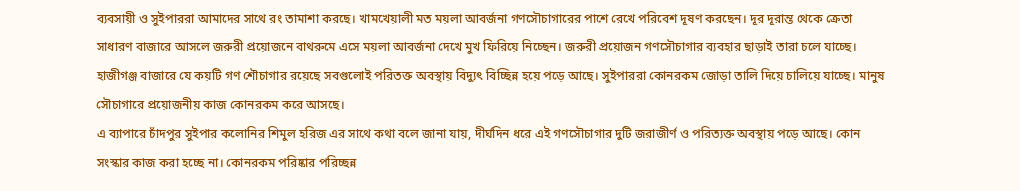ব্যবসায়ী ও সুইপাররা আমাদের সাথে রং তামাশা করছে। খামখেয়ালী মত ময়লা আবর্জনা গণসৌচাগারের পাশে রেখে পরিবেশ দূষণ করছেন। দূর দূরান্ত থেকে ক্রেতা সাধারণ বাজারে আসলে জরুরী প্রয়োজনে বাথরুমে এসে ময়লা আবর্জনা দেখে মুখ ফিরিয়ে নিচ্ছেন। জরুরী প্রয়োজন গণসৌচাগার ব্যবহার ছাড়াই তারা চলে যাচ্ছে। হাজীগঞ্জ বাজারে যে কয়টি গণ শৌচাগার রয়েছে সবগুলোই পরিতক্ত অবস্থায় বিদ্যুৎ বিচ্ছিন্ন হয়ে পড়ে আছে। সুইপাররা কোনরকম জোড়া তালি দিয়ে চালিয়ে যাচ্ছে। মানুষ সৌচাগারে প্রয়োজনীয় কাজ কোনরকম করে আসছে।
এ ব্যাপারে চাঁদপুর সুইপার কলোনির শিমুল হরিজ এর সাথে কথা বলে জানা যায়, দীর্ঘদিন ধরে এই গণসৌচাগার দুটি জরাজীর্ণ ও পরিত্যক্ত অবস্থায় পড়ে আছে। কোন সংস্কার কাজ করা হচ্ছে না। কোনরকম পরিষ্কার পরিচ্ছন্ন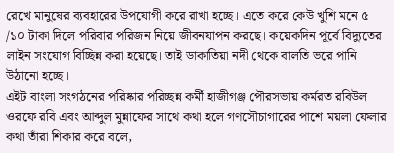রেখে মানুষের ব্যবহারের উপযোগী করে রাখা হচ্ছে। এতে করে কেউ খুশি মনে ৫ /১০ টাকা দিলে পরিবার পরিজন নিয়ে জীবনযাপন করছে। কয়েকদিন পূর্বে বিদ্যুতের লাইন সংযোগ বিচ্ছিন্ন করা হয়েছে। তাই ডাকাতিয়া নদী থেকে বালতি ভরে পানি উঠানো হচ্ছে।
এইট বাংলা সংগঠনের পরিষ্কার পরিচ্ছন্ন কর্মী হাজীগঞ্জ পৌরসভায় কর্মরত রবিউল ওরফে রবি এবং আব্দুল মুন্নাফের সাথে কথা হলে গণসৌচাগারের পাশে ময়লা ফেলার কথা তাঁরা শিকার করে বলে,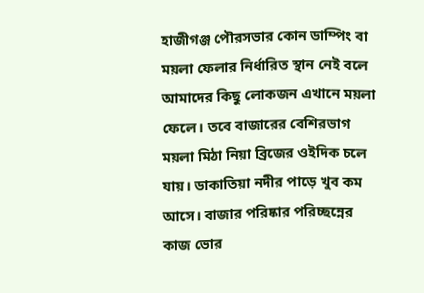হাজীগঞ্জ পৌরসভার কোন ডাম্পিং বা ময়লা ফেলার নির্ধারিত স্থান নেই বলে আমাদের কিছু লোকজন এখানে ময়লা ফেলে। তবে বাজারের বেশিরভাগ ময়লা মিঠা নিয়া ব্রিজের ওইদিক চলে যায়। ডাকাতিয়া নদীর পাড়ে খুব কম আসে। বাজার পরিষ্কার পরিচ্ছন্নের কাজ ভোর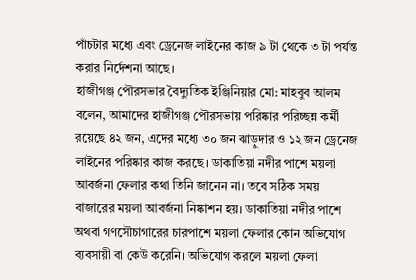পাঁচটার মধ্যে এবং ড্রেনেজ লাইনের কাজ ৯ টা থেকে ৩ টা পর্যন্ত করার নির্দেশনা আছে।
হাজীগঞ্জ পৌরসভার বৈদ্যুতিক ইঞ্জিনিয়ার মো: মাহবুব আলম বলেন, আমাদের হাজীগঞ্জ পৌরসভায় পরিষ্কার পরিচ্ছন্ন কর্মী রয়েছে ৪২ জন, এদের মধ্যে ৩০ জন ঝাড়ুদার ও ১২ জন ড্রেনেজ লাইনের পরিষ্কার কাজ করছে। ডাকাতিয়া নদীর পাশে ময়লা আবর্জনা ফেলার কথা তিনি জানেন না। তবে সঠিক সময় বাজারের ময়লা আবর্জনা নিষ্কাশন হয়। ডাকাতিয়া নদীর পাশে অথবা গণসৌচাগারের চারপাশে ময়লা ফেলার কোন অভিযোগ ব্যবসায়ী বা কেউ করেনি। অভিযোগ করলে ময়লা ফেলা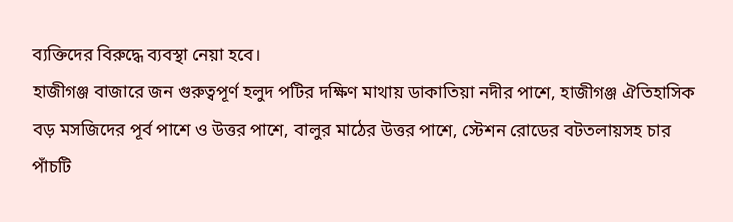ব্যক্তিদের বিরুদ্ধে ব্যবস্থা নেয়া হবে।
হাজীগঞ্জ বাজারে জন গুরুত্বপূর্ণ হলুদ পটির দক্ষিণ মাথায় ডাকাতিয়া নদীর পাশে, হাজীগঞ্জ ঐতিহাসিক বড় মসজিদের পূর্ব পাশে ও উত্তর পাশে, বালুর মাঠের উত্তর পাশে, স্টেশন রোডের বটতলায়সহ চার পাঁচটি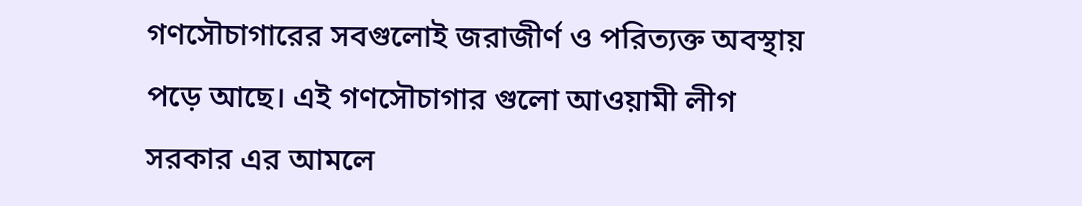গণসৌচাগারের সবগুলোই জরাজীর্ণ ও পরিত্যক্ত অবস্থায় পড়ে আছে। এই গণসৌচাগার গুলো আওয়ামী লীগ সরকার এর আমলে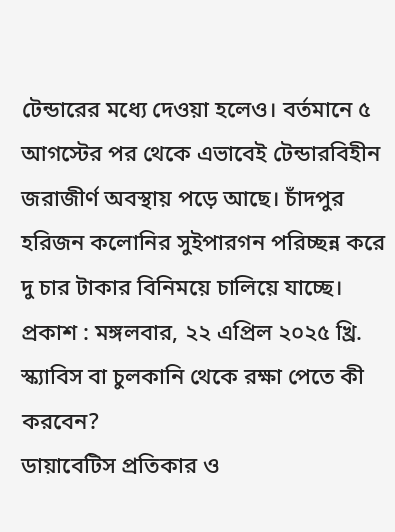টেন্ডারের মধ্যে দেওয়া হলেও। বর্তমানে ৫ আগস্টের পর থেকে এভাবেই টেন্ডারবিহীন জরাজীর্ণ অবস্থায় পড়ে আছে। চাঁদপুর হরিজন কলোনির সুইপারগন পরিচ্ছন্ন করে দু চার টাকার বিনিময়ে চালিয়ে যাচ্ছে।
প্রকাশ : মঙ্গলবার, ২২ এপ্রিল ২০২৫ খ্রি.
স্ক্যাবিস বা চুলকানি থেকে রক্ষা পেতে কী করবেন?
ডায়াবেটিস প্রতিকার ও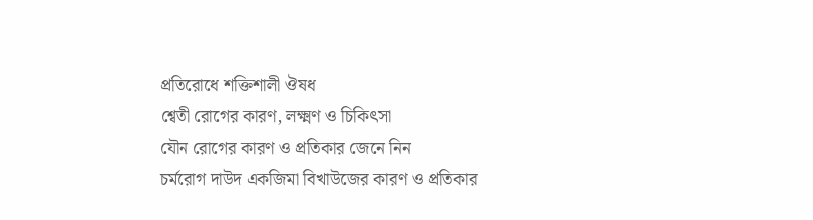প্রতিরোধে শক্তিশালী ঔষধ
শ্বেতী রোগের কারণ, লক্ষ্মণ ও চিকিৎসা
যৌন রোগের কারণ ও প্রতিকার জেনে নিন
চর্মরোগ দাউদ একজিমা বিখাউজের কারণ ও প্রতিকার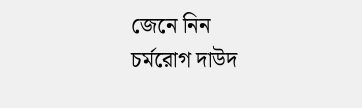জেনে নিন
চর্মরোগ দাউদ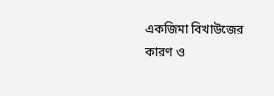একজিমা বিখাউজের কারণ ও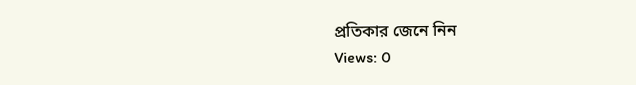প্রতিকার জেনে নিন
Views: 0